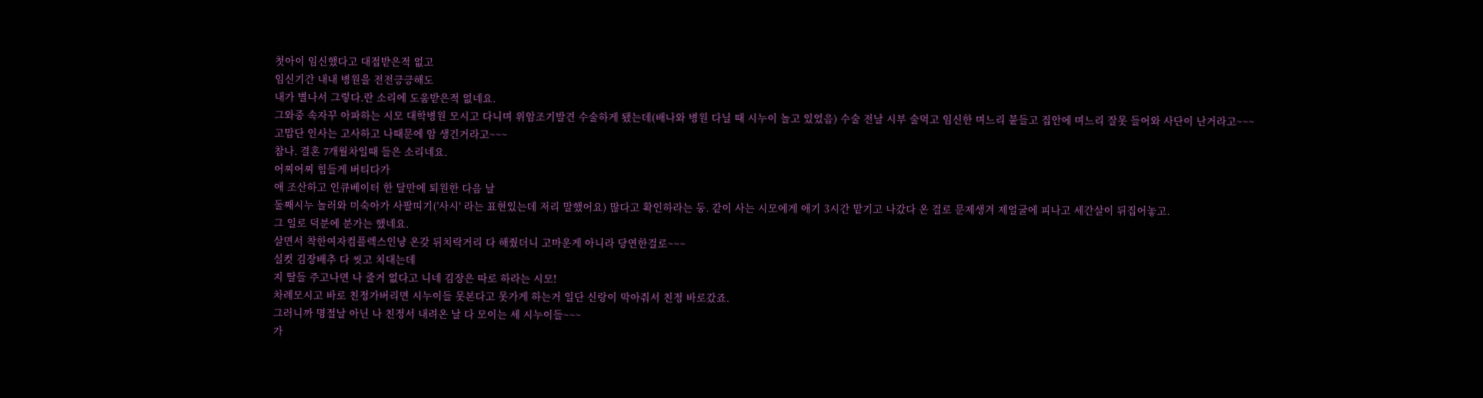첫아이 임신했다고 대접받은적 없고
임신기간 내내 병원을 전전긍긍해도
내가 별나서 그렇다.란 소리에 도움받은적 없네요.
그와중 속자꾸 아파하는 시모 대학병원 모시고 다니며 위암조기발견 수술하게 됐는데(배나와 병원 다닐 때 시누이 놀고 있었음) 수술 전날 시부 술먹고 임신한 며느리 붙들고 집안에 며느리 잘못 들어와 사단이 난거라고~~~
고맙단 인사는 고사하고 나때문에 암 생긴거라고~~~
참나. 결혼 7개월차일때 들은 소리네요.
어찌어찌 힘들게 버티다가
애 조산하고 인큐베이터 한 달만에 퇴원한 다음 날
둘째시누 놀러와 미숙아가 사팔띠기('사시' 라는 표현있는데 저리 말했어요) 많다고 확인하라는 둥. 같이 사는 시모에게 애기 3시간 맡기고 나갔다 온 걸로 문제생겨 제얼굴에 피나고 세간살이 뒤집어놓고.
그 일로 덕분에 분가는 했네요.
살면서 착한여자컴플렉스인냥 온갖 뒤치락거리 다 해줬더니 고마운게 아니라 당연한걸로~~~
실컷 김장배추 다 씻고 치대는데
지 딸들 주고나면 나 줄거 없다고 니네 김장은 따로 하라는 시모!
차례모시고 바로 친정가버리면 시누이들 못본다고 못가게 하는거 일단 신랑이 막아줘서 친정 바로갔죠.
그러니까 명절날 아닌 나 친정서 내려온 날 다 모이는 세 시누이들~~~
가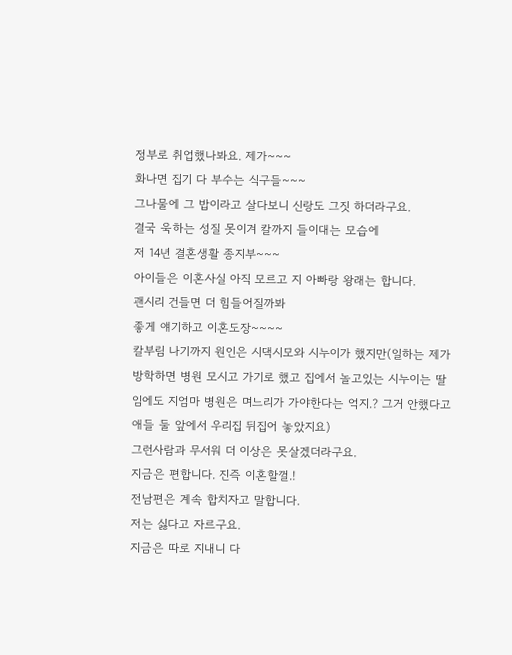정부로 취업했나봐요. 제가~~~
화나면 집기 다 부수는 식구들~~~
그나물에 그 밥이라고 살다보니 신랑도 그짓 하더라구요.
결국 욱하는 성질 못이겨 칼까지 들이대는 모습에
저 14년 결혼생활 종지부~~~
아이들은 이혼사실 아직 모르고 지 아빠랑 왕래는 합니다.
괜시리 건들면 더 힘들어질까봐
좋게 얘기하고 이혼도장~~~~
칼부림 나기까지 원인은 시댁시모와 시누이가 했지만(일하는 제가 방학하면 병원 모시고 가기로 했고 집에서 놀고있는 시누이는 딸임에도 지엄마 병원은 며느리가 가야한다는 억지.? 그거 안했다고 애들 둘 앞에서 우리집 뒤집어 놓았지요)
그런사람과 무서워 더 이상은 못살겠더라구요.
지금은 편합니다. 진즉 이혼할껄.!
전남편은 계속 합치자고 말합니다.
저는 싫다고 자르구요.
지금은 따로 지내니 다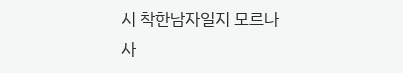시 착한남자일지 모르나
사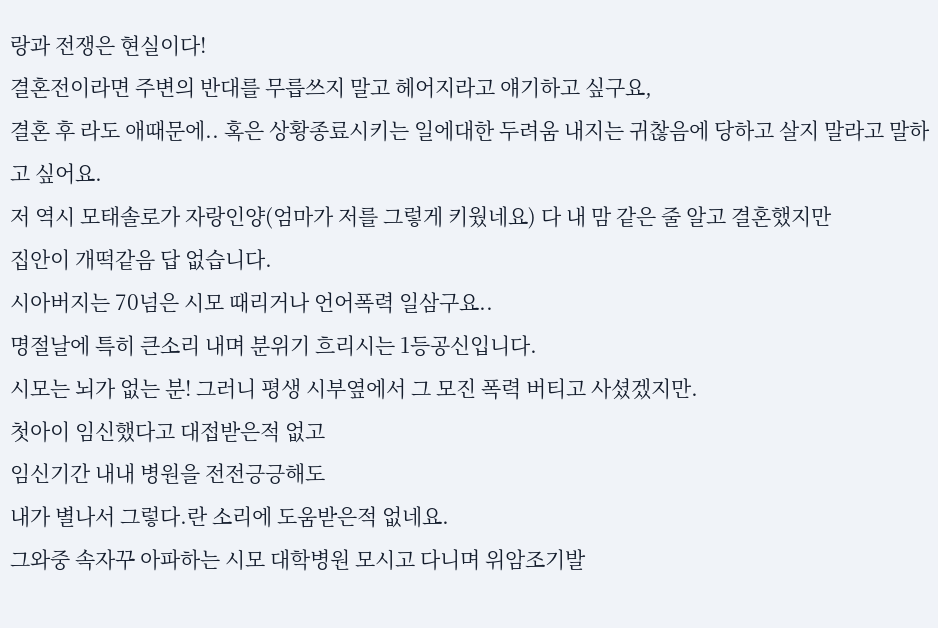랑과 전쟁은 현실이다!
결혼전이라면 주변의 반대를 무릅쓰지 말고 헤어지라고 얘기하고 싶구요,
결혼 후 라도 애때문에.. 혹은 상황종료시키는 일에대한 두려움 내지는 귀찮음에 당하고 살지 말라고 말하고 싶어요.
저 역시 모태솔로가 자랑인양(엄마가 저를 그렇게 키웠네요) 다 내 맘 같은 줄 알고 결혼했지만
집안이 개떡같음 답 없습니다.
시아버지는 70넘은 시모 때리거나 언어폭력 일삼구요..
명절날에 특히 큰소리 내며 분위기 흐리시는 1등공신입니다.
시모는 뇌가 없는 분! 그러니 평생 시부옆에서 그 모진 폭력 버티고 사셨겠지만.
첫아이 임신했다고 대접받은적 없고
임신기간 내내 병원을 전전긍긍해도
내가 별나서 그렇다.란 소리에 도움받은적 없네요.
그와중 속자꾸 아파하는 시모 대학병원 모시고 다니며 위암조기발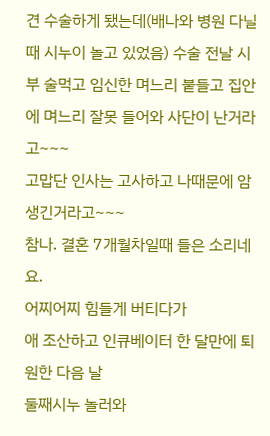견 수술하게 됐는데(배나와 병원 다닐 때 시누이 놀고 있었음) 수술 전날 시부 술먹고 임신한 며느리 붙들고 집안에 며느리 잘못 들어와 사단이 난거라고~~~
고맙단 인사는 고사하고 나때문에 암 생긴거라고~~~
참나. 결혼 7개월차일때 들은 소리네요.
어찌어찌 힘들게 버티다가
애 조산하고 인큐베이터 한 달만에 퇴원한 다음 날
둘째시누 놀러와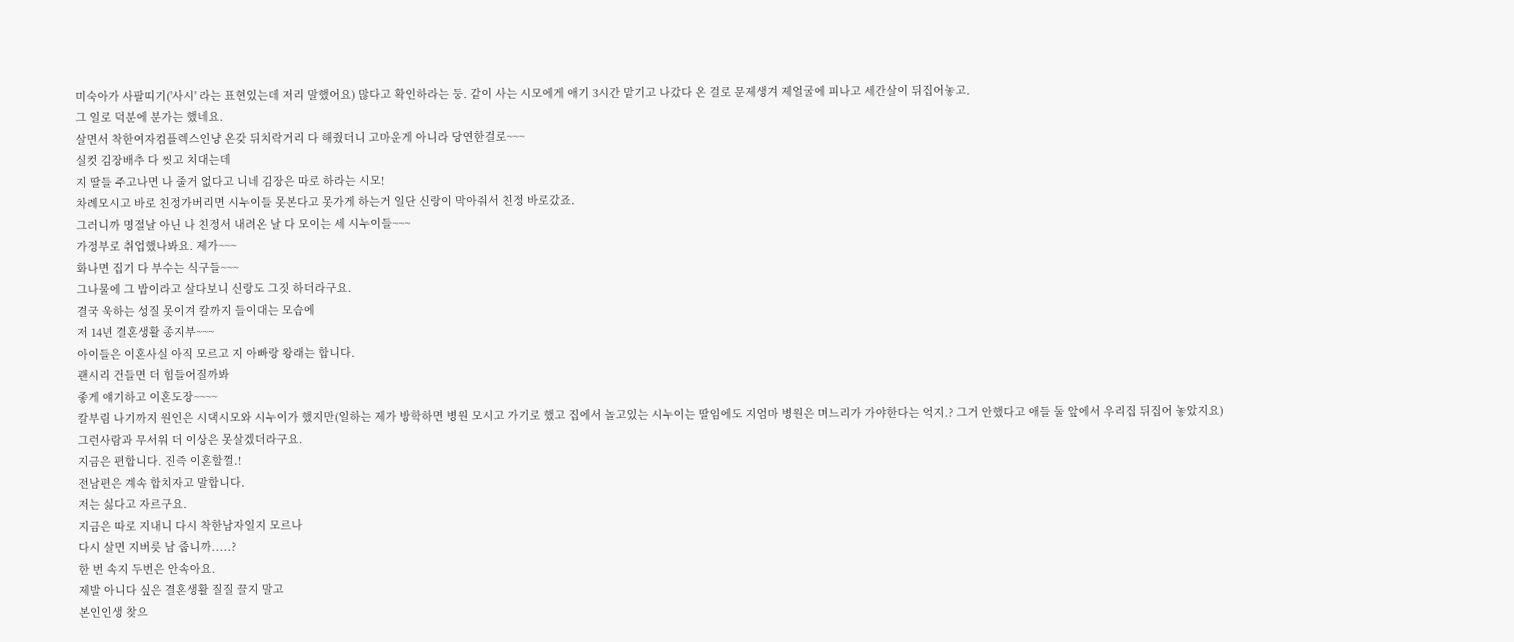미숙아가 사팔띠기('사시' 라는 표현있는데 저리 말했어요) 많다고 확인하라는 둥. 같이 사는 시모에게 애기 3시간 맡기고 나갔다 온 걸로 문제생겨 제얼굴에 피나고 세간살이 뒤집어놓고.
그 일로 덕분에 분가는 했네요.
살면서 착한여자컴플렉스인냥 온갖 뒤치락거리 다 해줬더니 고마운게 아니라 당연한걸로~~~
실컷 김장배추 다 씻고 치대는데
지 딸들 주고나면 나 줄거 없다고 니네 김장은 따로 하라는 시모!
차례모시고 바로 친정가버리면 시누이들 못본다고 못가게 하는거 일단 신랑이 막아줘서 친정 바로갔죠.
그러니까 명절날 아닌 나 친정서 내려온 날 다 모이는 세 시누이들~~~
가정부로 취업했나봐요. 제가~~~
화나면 집기 다 부수는 식구들~~~
그나물에 그 밥이라고 살다보니 신랑도 그짓 하더라구요.
결국 욱하는 성질 못이겨 칼까지 들이대는 모습에
저 14년 결혼생활 종지부~~~
아이들은 이혼사실 아직 모르고 지 아빠랑 왕래는 합니다.
괜시리 건들면 더 힘들어질까봐
좋게 얘기하고 이혼도장~~~~
칼부림 나기까지 원인은 시댁시모와 시누이가 했지만(일하는 제가 방학하면 병원 모시고 가기로 했고 집에서 놀고있는 시누이는 딸임에도 지엄마 병원은 며느리가 가야한다는 억지.? 그거 안했다고 애들 둘 앞에서 우리집 뒤집어 놓았지요)
그런사람과 무서워 더 이상은 못살겠더라구요.
지금은 편합니다. 진즉 이혼할껄.!
전남편은 계속 합치자고 말합니다.
저는 싫다고 자르구요.
지금은 따로 지내니 다시 착한남자일지 모르나
다시 살면 지버릇 남 줍니까.....?
한 번 속지 두번은 안속아요.
제발 아니다 싶은 결혼생활 질질 끌지 말고
본인인생 찾으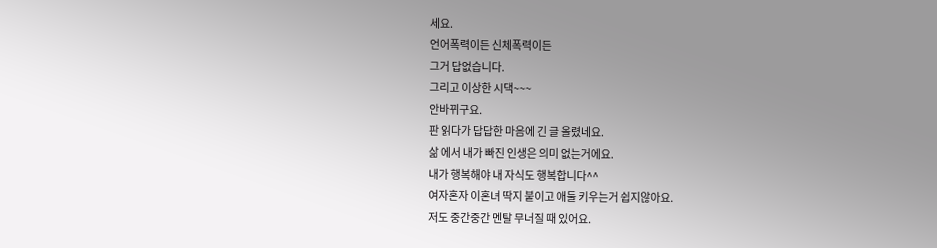세요.
언어폭력이든 신체폭력이든
그거 답없습니다.
그리고 이상한 시댁~~~
안바뀌구요.
판 읽다가 답답한 마음에 긴 글 올렸네요.
삶 에서 내가 빠진 인생은 의미 없는거에요.
내가 행복해야 내 자식도 행복합니다^^
여자혼자 이혼녀 딱지 붙이고 애둘 키우는거 쉽지않아요.
저도 중간중간 멘탈 무너질 때 있어요.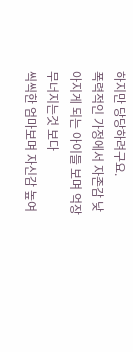하지만 당당하려구요.
폭력적인 가정에서 자존감 낮아지게 되는 아이들 보며 억장 무너지는것 보다
씩씩한 엄마보며 자신감 높여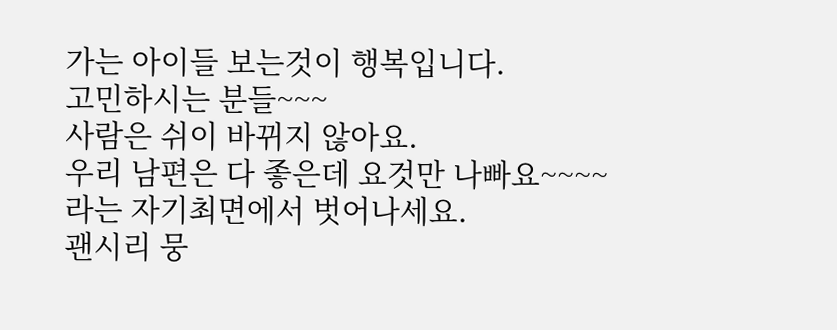가는 아이들 보는것이 행복입니다.
고민하시는 분들~~~
사람은 쉬이 바뀌지 않아요.
우리 남편은 다 좋은데 요것만 나빠요~~~~
라는 자기최면에서 벗어나세요.
괜시리 뭉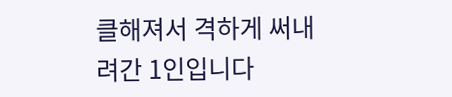클해져서 격하게 써내려간 1인입니다